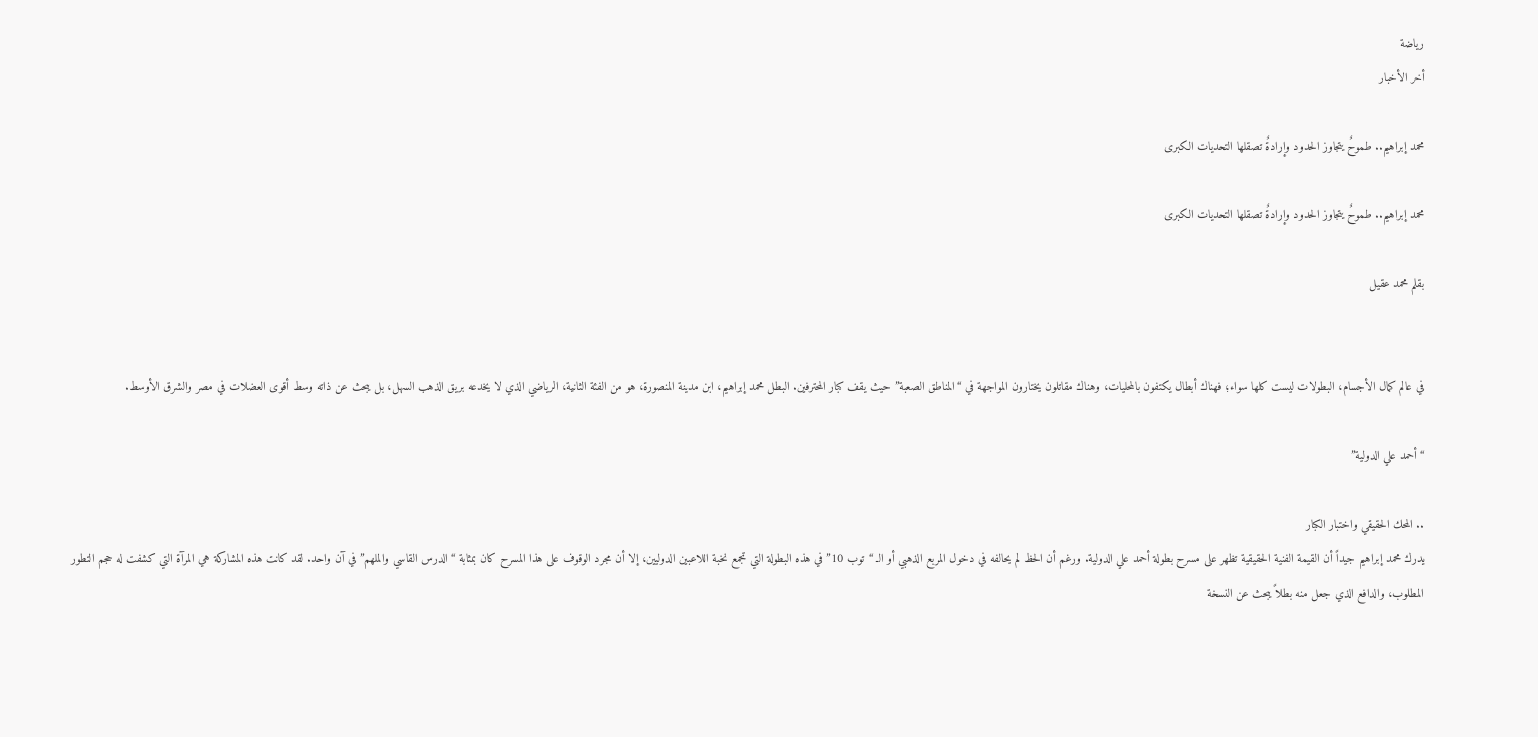رياضة
أخر الأخبار

محمد إبراهيم.. طموحٌ يتجاوز الحدود وإرادةٌ تصقلها التحديات الكبرى

محمد إبراهيم.. طموحٌ يتجاوز الحدود وإرادةٌ تصقلها التحديات الكبرى

بقلم محمد عقيل


في عالم كمال الأجسام، البطولات ليست كلها سواء؛ فهناك أبطال يكتفون بالمحليات، وهناك مقاتلون يختارون المواجهة في “المناطق الصعبة” حيث يقف كبار المحترفين. البطل محمد إبراهيم، ابن مدينة المنصورة، هو من الفئة الثانية، الرياضي الذي لا يخدعه بريق الذهب السهل، بل يبحث عن ذاته وسط أقوى العضلات في مصر والشرق الأوسط.

“أحمد علي الدولية”

.. المحك الحقيقي واختبار الكبار
يدرك محمد إبراهيم جيداً أن القيمة الفنية الحقيقية تظهر على مسرح بطولة أحمد علي الدولية. ورغم أن الحظ لم يحالفه في دخول المربع الذهبي أو الـ “توب 10” في هذه البطولة التي تجمع نخبة اللاعبين الدوليين، إلا أن مجرد الوقوف على هذا المسرح كان بمثابة “الدرس القاسي والملهم” في آن واحد. لقد كانت هذه المشاركة هي المرآة التي كشفت له حجم التطور المطلوب، والدافع الذي جعل منه بطلاً يبحث عن النسخة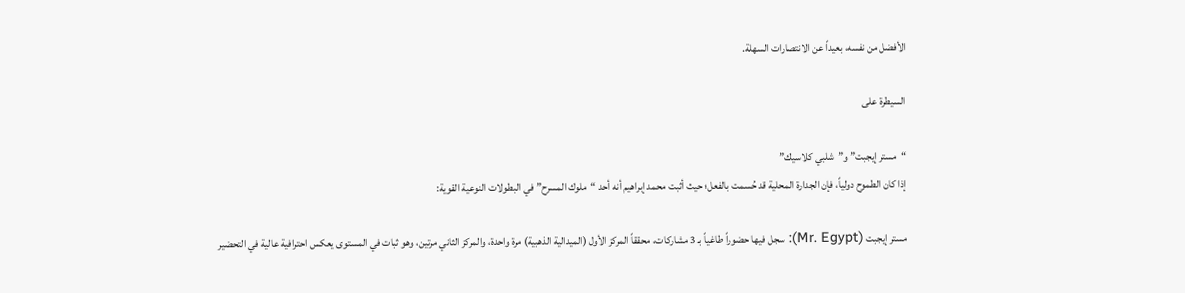الأفضل من نفسه، بعيداً عن الانتصارات السهلة.

السيطرة على

“مستر إيجبت” و”شلبي كلاسيك”
إذا كان الطموح دولياً، فإن الجدارة المحلية قد حُسمت بالفعل؛ حيث أثبت محمد إبراهيم أنه أحد “ملوك المسرح” في البطولات النوعية القوية:

مستر إيجبت (Mr. Egypt): سجل فيها حضوراً طاغياً بـ 3 مشاركات، محققاً المركز الأول (الميدالية الذهبية) مرة واحدة، والمركز الثاني مرتين، وهو ثبات في المستوى يعكس احترافية عالية في التحضير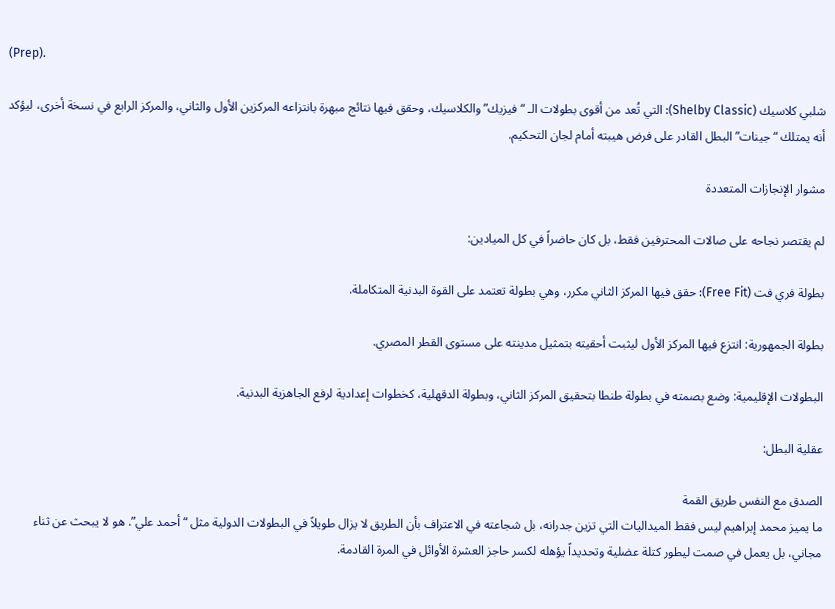(Prep).

شلبي كلاسيك (Shelby Classic): التي تُعد من أقوى بطولات الـ “فيزيك” والكلاسيك، وحقق فيها نتائج مبهرة بانتزاعه المركزين الأول والثاني، والمركز الرابع في نسخة أخرى، ليؤكد أنه يمتلك “جينات” البطل القادر على فرض هيبته أمام لجان التحكيم.

مشوار الإنجازات المتعددة

لم يقتصر نجاحه على صالات المحترفين فقط، بل كان حاضراً في كل الميادين:

بطولة فري فت (Free Fit): حقق فيها المركز الثاني مكرر، وهي بطولة تعتمد على القوة البدنية المتكاملة.

بطولة الجمهورية: انتزع فيها المركز الأول ليثبت أحقيته بتمثيل مدينته على مستوى القطر المصري.

البطولات الإقليمية: وضع بصمته في بطولة طنطا بتحقيق المركز الثاني، وبطولة الدقهلية، كخطوات إعدادية لرفع الجاهزية البدنية.

عقلية البطل:

الصدق مع النفس طريق القمة
ما يميز محمد إبراهيم ليس فقط الميداليات التي تزين جدرانه، بل شجاعته في الاعتراف بأن الطريق لا يزال طويلاً في البطولات الدولية مثل “أحمد علي”. هو لا يبحث عن ثناء مجاني، بل يعمل في صمت ليطور كتلة عضلية وتحديداً يؤهله لكسر حاجز العشرة الأوائل في المرة القادمة.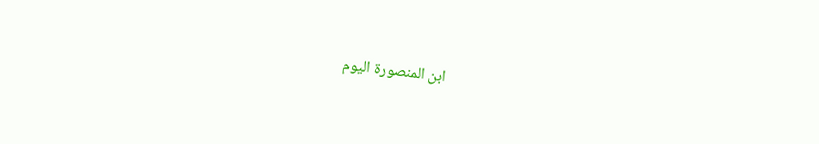ابن المنصورة اليوم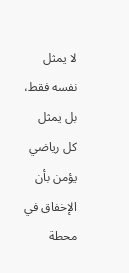لا يمثل نفسه فقط، بل يمثل كل رياضي يؤمن بأن الإخفاق في محطة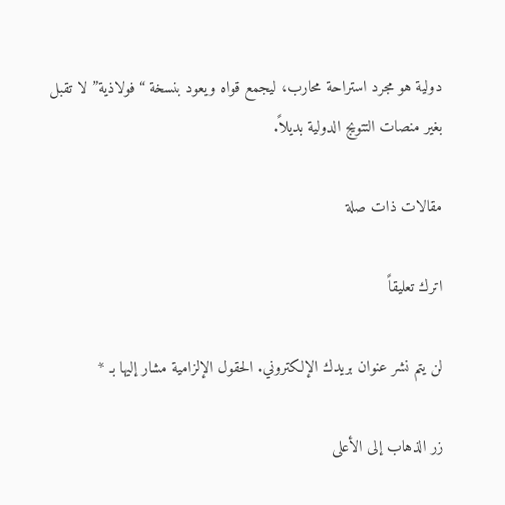دولية هو مجرد استراحة محارب، ليجمع قواه ويعود بنسخة “فولاذية” لا تقبل بغير منصات التتويج الدولية بديلاً.

مقالات ذات صلة

اترك تعليقاً

لن يتم نشر عنوان بريدك الإلكتروني. الحقول الإلزامية مشار إليها بـ *

زر الذهاب إلى الأعلى